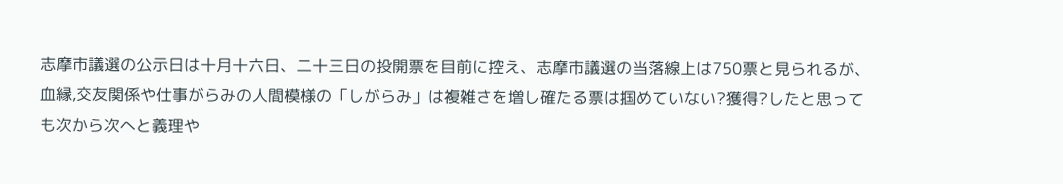志摩市議選の公示日は十月十六日、二十三日の投開票を目前に控え、志摩市議選の当落線上は750票と見られるが、血縁,交友関係や仕事がらみの人間模様の「しがらみ」は複雑さを増し確たる票は掴めていない?獲得?したと思っても次から次へと義理や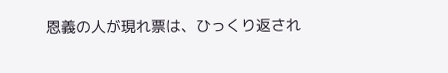恩義の人が現れ票は、ひっくり返され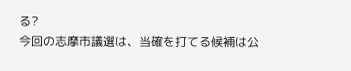る?
今回の志摩市議選は、当確を打てる候補は公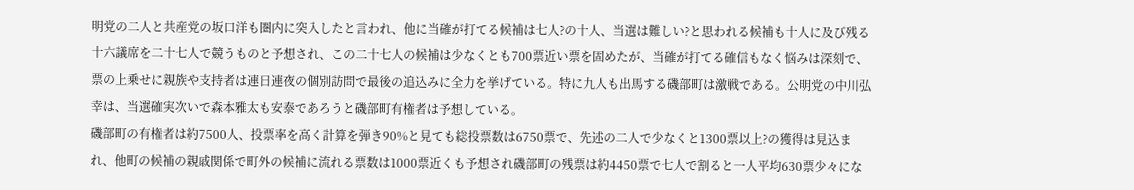明党の二人と共産党の坂口洋も圏内に突入したと言われ、他に当確が打てる候補は七人?の十人、当選は難しい?と思われる候補も十人に及び残る十六議席を二十七人で競うものと予想され、この二十七人の候補は少なくとも700票近い票を固めたが、当確が打てる確信もなく悩みは深刻で、票の上乗せに親族や支持者は連日連夜の個別訪問で最後の追込みに全力を挙げている。特に九人も出馬する磯部町は激戦である。公明党の中川弘幸は、当選確実次いで森本雅太も安泰であろうと磯部町有権者は予想している。
磯部町の有権者は約7500人、投票率を高く計算を弾き90%と見ても総投票数は6750票で、先述の二人で少なくと1300票以上?の獲得は見込まれ、他町の候補の親戚関係で町外の候補に流れる票数は1000票近くも予想され磯部町の残票は約4450票で七人で割ると一人平均630票少々にな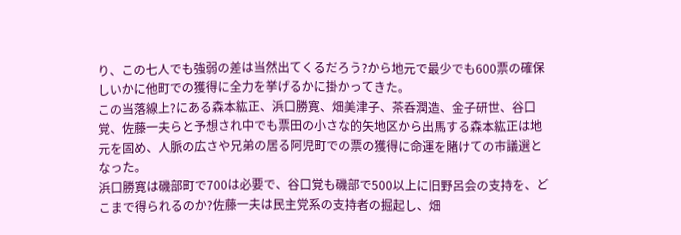り、この七人でも強弱の差は当然出てくるだろう?から地元で最少でも600票の確保しいかに他町での獲得に全力を挙げるかに掛かってきた。
この当落線上?にある森本紘正、浜口勝寛、畑美津子、茶呑潤造、金子研世、谷口覚、佐藤一夫らと予想され中でも票田の小さな的矢地区から出馬する森本紘正は地元を固め、人脈の広さや兄弟の居る阿児町での票の獲得に命運を賭けての市議選となった。
浜口勝寛は磯部町で700は必要で、谷口覚も磯部で500以上に旧野呂会の支持を、どこまで得られるのか?佐藤一夫は民主党系の支持者の掘起し、畑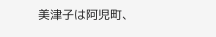美津子は阿児町、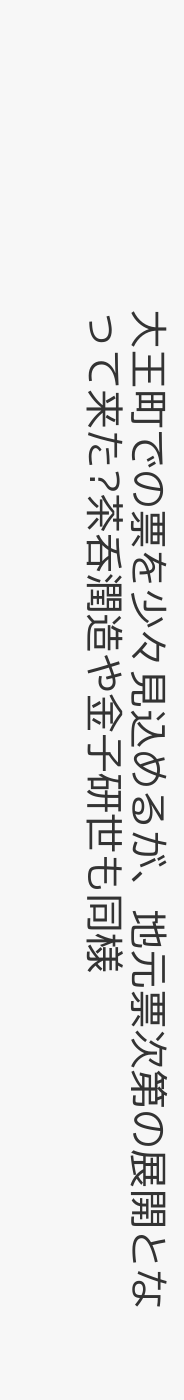大王町での票を少々見込めるが、地元票次第の展開となって来た?茶呑潤造や金子研世も同様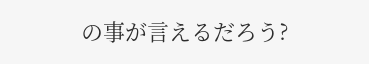の事が言えるだろう?